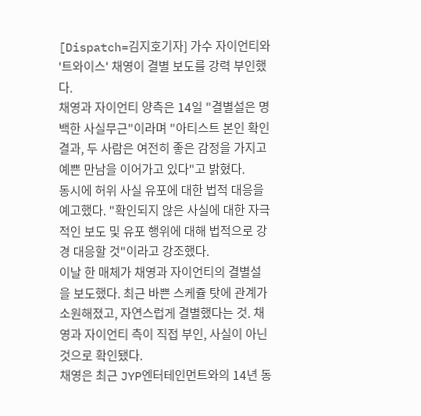[Dispatch=김지호기자] 가수 자이언티와 '트와이스' 채영이 결별 보도를 강력 부인했다.
채영과 자이언티 양측은 14일 "결별설은 명백한 사실무근"이라며 "아티스트 본인 확인 결과, 두 사람은 여전히 좋은 감정을 가지고 예쁜 만남을 이어가고 있다"고 밝혔다.
동시에 허위 사실 유포에 대한 법적 대응을 예고했다. "확인되지 않은 사실에 대한 자극적인 보도 및 유포 행위에 대해 법적으로 강경 대응할 것"이라고 강조했다.
이날 한 매체가 채영과 자이언티의 결별설을 보도했다. 최근 바쁜 스케쥴 탓에 관계가 소원해졌고, 자연스럽게 결별했다는 것. 채영과 자이언티 측이 직접 부인, 사실이 아닌 것으로 확인됐다.
채영은 최근 JYP엔터테인먼트와의 14년 동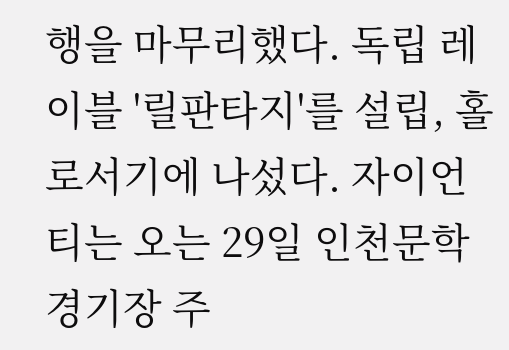행을 마무리했다. 독립 레이블 '릴판타지'를 설립, 홀로서기에 나섰다. 자이언티는 오는 29일 인천문학경기장 주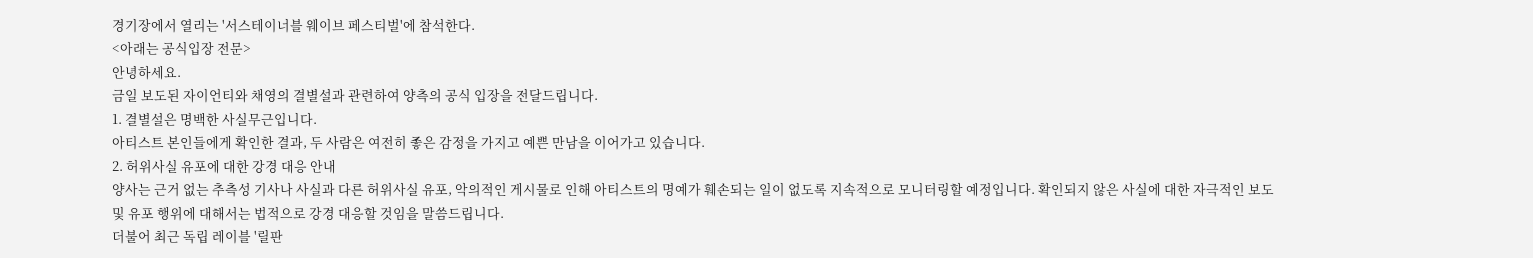경기장에서 열리는 '서스테이너블 웨이브 페스티벌'에 참석한다.
<아래는 공식입장 전문>
안녕하세요.
금일 보도된 자이언티와 채영의 결별설과 관련하여 양측의 공식 입장을 전달드립니다.
1. 결별설은 명백한 사실무근입니다.
아티스트 본인들에게 확인한 결과, 두 사람은 여전히 좋은 감정을 가지고 예쁜 만남을 이어가고 있습니다.
2. 허위사실 유포에 대한 강경 대응 안내
양사는 근거 없는 추측성 기사나 사실과 다른 허위사실 유포, 악의적인 게시물로 인해 아티스트의 명예가 훼손되는 일이 없도록 지속적으로 모니터링할 예정입니다. 확인되지 않은 사실에 대한 자극적인 보도 및 유포 행위에 대해서는 법적으로 강경 대응할 것임을 말씀드립니다.
더불어 최근 독립 레이블 '릴판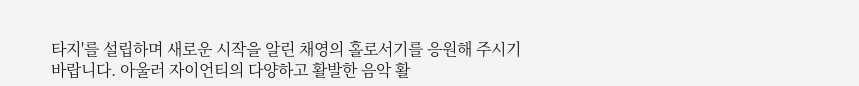타지'를 설립하며 새로운 시작을 알린 채영의 홀로서기를 응원해 주시기 바랍니다. 아울러 자이언티의 다양하고 활발한 음악 활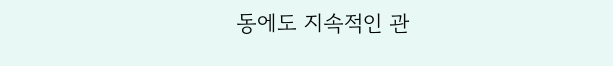동에도 지속적인 관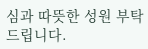심과 따뜻한 성원 부탁드립니다.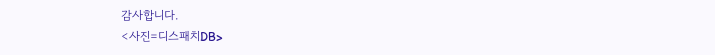감사합니다.
<사진=디스패치DB>